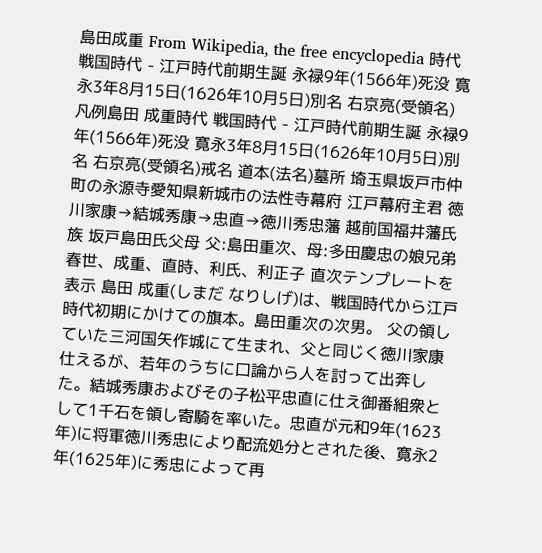島田成重 From Wikipedia, the free encyclopedia 時代 戦国時代 - 江戸時代前期生誕 永禄9年(1566年)死没 寛永3年8月15日(1626年10月5日)別名 右京亮(受領名) 凡例島田 成重時代 戦国時代 - 江戸時代前期生誕 永禄9年(1566年)死没 寛永3年8月15日(1626年10月5日)別名 右京亮(受領名)戒名 道本(法名)墓所 埼玉県坂戸市仲町の永源寺愛知県新城市の法性寺幕府 江戸幕府主君 徳川家康→結城秀康→忠直→徳川秀忠藩 越前国福井藩氏族 坂戸島田氏父母 父:島田重次、母:多田慶忠の娘兄弟 春世、成重、直時、利氏、利正子 直次テンプレートを表示 島田 成重(しまだ なりしげ)は、戦国時代から江戸時代初期にかけての旗本。島田重次の次男。 父の領していた三河国矢作城にて生まれ、父と同じく徳川家康仕えるが、若年のうちに口論から人を討って出奔した。結城秀康およびその子松平忠直に仕え御番組衆として1千石を領し寄騎を率いた。忠直が元和9年(1623年)に将軍徳川秀忠により配流処分とされた後、寛永2年(1625年)に秀忠によって再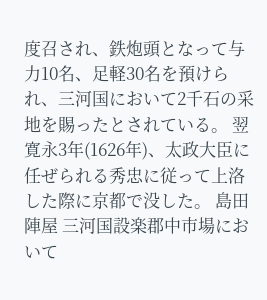度召され、鉄炮頭となって与力10名、足軽30名を預けられ、三河国において2千石の采地を賜ったとされている。 翌寛永3年(1626年)、太政大臣に任ぜられる秀忠に従って上洛した際に京都で没した。 島田陣屋 三河国設楽郡中市場において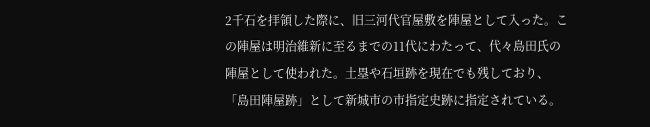2千石を拝領した際に、旧三河代官屋敷を陣屋として入った。この陣屋は明治維新に至るまでの11代にわたって、代々島田氏の陣屋として使われた。土塁や石垣跡を現在でも残しており、「島田陣屋跡」として新城市の市指定史跡に指定されている。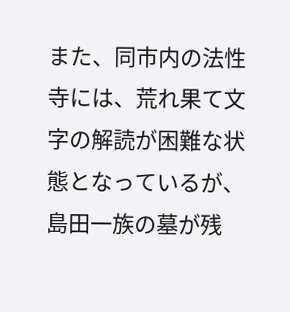また、同市内の法性寺には、荒れ果て文字の解読が困難な状態となっているが、島田一族の墓が残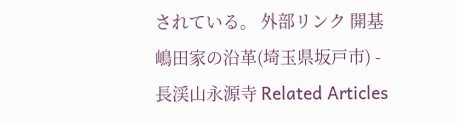されている。 外部リンク 開基嶋田家の沿革(埼玉県坂戸市) - 長渓山永源寺 Related Articles